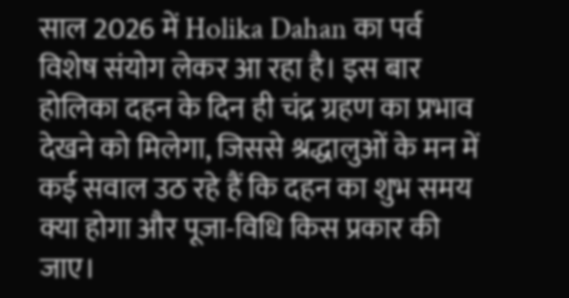साल 2026 में Holika Dahan का पर्व विशेष संयोग लेकर आ रहा है। इस बार होलिका दहन के दिन ही चंद्र ग्रहण का प्रभाव देखने को मिलेगा, जिससे श्रद्धालुओं के मन में कई सवाल उठ रहे हैं कि दहन का शुभ समय क्या होगा और पूजा-विधि किस प्रकार की जाए।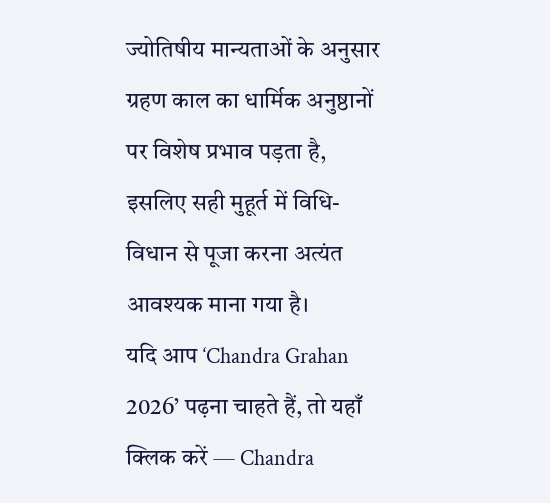ज्योतिषीय मान्यताओं के अनुसार ग्रहण काल का धार्मिक अनुष्ठानों पर विशेष प्रभाव पड़ता है, इसलिए सही मुहूर्त में विधि-विधान से पूजा करना अत्यंत आवश्यक माना गया है।
यदि आप ‘Chandra Grahan 2026’ पढ़ना चाहते हैं, तो यहाँ क्लिक करें — Chandra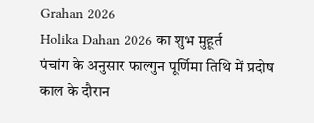Grahan 2026
Holika Dahan 2026 का शुभ मुहूर्त
पंचांग के अनुसार फाल्गुन पूर्णिमा तिथि में प्रदोष काल के दौरान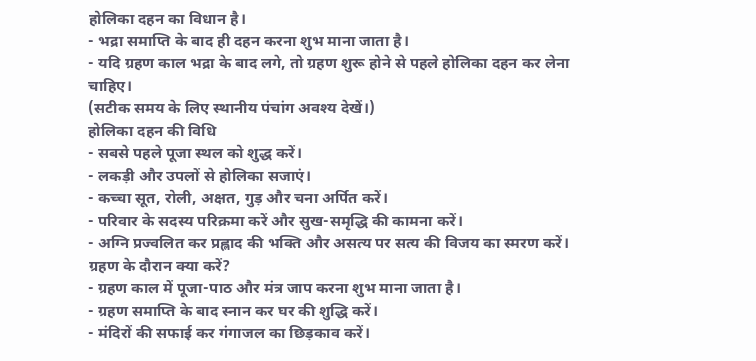होलिका दहन का विधान है।
- भद्रा समाप्ति के बाद ही दहन करना शुभ माना जाता है।
- यदि ग्रहण काल भद्रा के बाद लगे, तो ग्रहण शुरू होने से पहले होलिका दहन कर लेना चाहिए।
(सटीक समय के लिए स्थानीय पंचांग अवश्य देखें।)
होलिका दहन की विधि
- सबसे पहले पूजा स्थल को शुद्ध करें।
- लकड़ी और उपलों से होलिका सजाएं।
- कच्चा सूत, रोली, अक्षत, गुड़ और चना अर्पित करें।
- परिवार के सदस्य परिक्रमा करें और सुख-समृद्धि की कामना करें।
- अग्नि प्रज्वलित कर प्रह्लाद की भक्ति और असत्य पर सत्य की विजय का स्मरण करें।
ग्रहण के दौरान क्या करें?
- ग्रहण काल में पूजा-पाठ और मंत्र जाप करना शुभ माना जाता है।
- ग्रहण समाप्ति के बाद स्नान कर घर की शुद्धि करें।
- मंदिरों की सफाई कर गंगाजल का छिड़काव करें।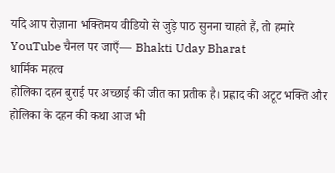यदि आप रोज़ाना भक्तिमय वीडियो से जुड़े पाठ सुनना चाहते हैं, तो हमारे YouTube चैनल पर जाएँ— Bhakti Uday Bharat
धार्मिक महत्व
होलिका दहन बुराई पर अच्छाई की जीत का प्रतीक है। प्रह्लाद की अटूट भक्ति और होलिका के दहन की कथा आज भी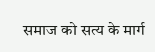समाज को सत्य के मार्ग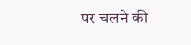पर चलने की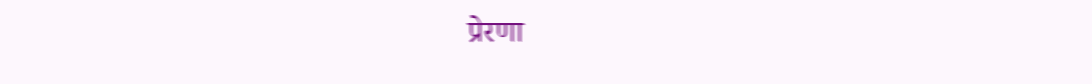प्रेरणा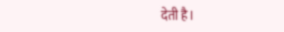देती है।